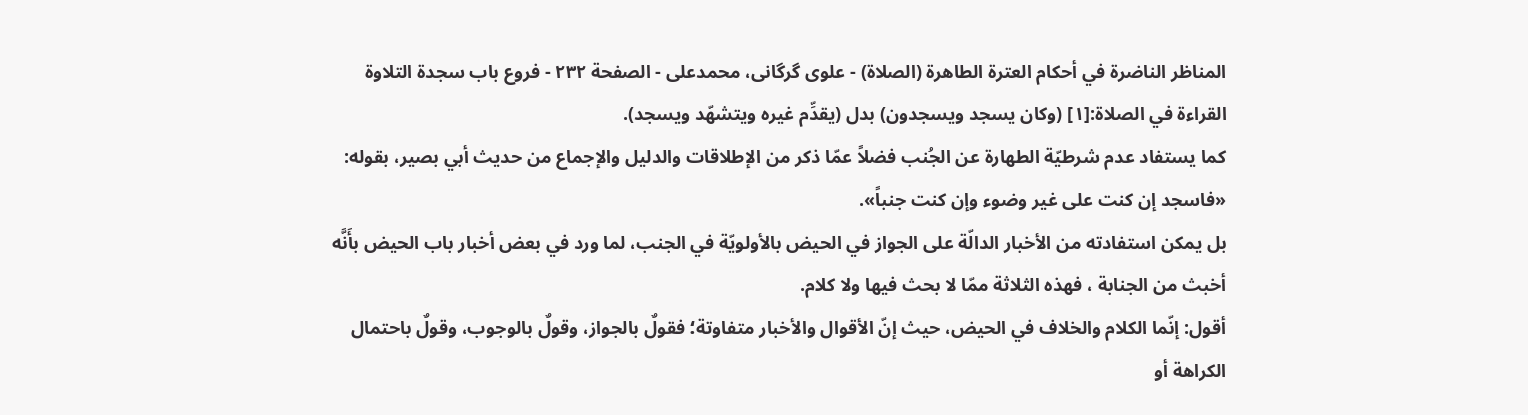المناظر الناضرة في أحکام العترة الطاهرة (الصلاة) - علوی گرگانی، محمدعلی - الصفحة ٢٣٢ - فروع باب سجدة التلاوة
القراءة في الصلاة:[١] (وكان يسجد ويسجدون) بدل (يقدِّم غيره ويتشهّد ويسجد).
كما يستفاد عدم شرطيّة الطهارة عن الجُنب فضلاً عمّا ذكر من الإطلاقات والدليل والإجماع من حديث أبي بصير، بقوله: «فاسجد إن كنت على غير وضوء وإن كنت جنباً».
بل يمكن استفادته من الأخبار الدالّة على الجواز في الحيض بالأولويّة في الجنب، لما ورد في بعض أخبار باب الحيض بأَنَّه أخبث من الجنابة ، فهذه الثلاثة ممّا لا بحث فيها ولا كلام.
أقول: إنّما الكلام والخلاف في الحيض، حيث إنّ الأقوال والأخبار متفاوتة؛ فقولٌ بالجواز، وقولٌ بالوجوب، وقولٌ باحتمال الكراهة أو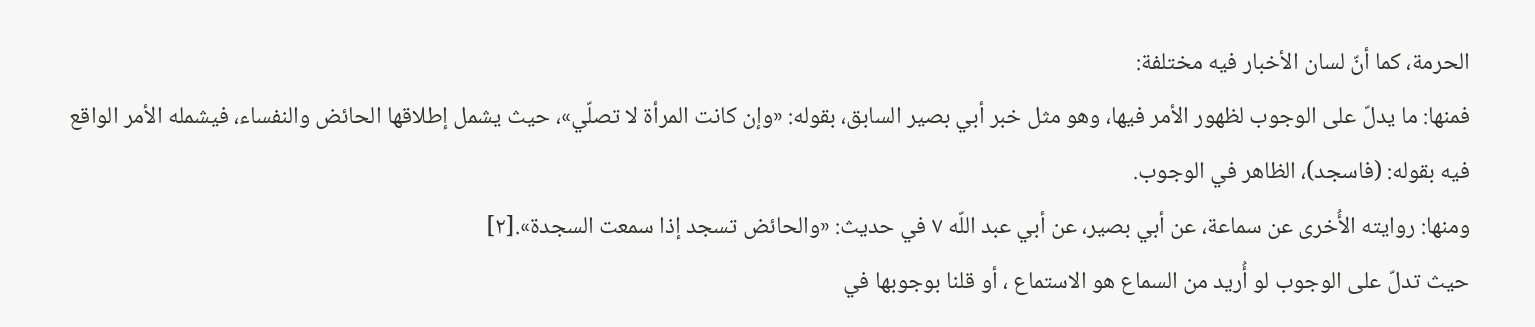الحرمة، كما أنّ لسان الأخبار فيه مختلفة:
فمنها: ما يدلّ على الوجوب لظهور الأمر فيها، وهو مثل خبر أبي بصير السابق، بقوله: «وإن كانت المرأة لا تصلّي»، حيث يشمل إطلاقها الحائض والنفساء، فيشمله الأمر الواقع فيه بقوله: (فاسجد)، الظاهر في الوجوب.
ومنها: روايته الأُخرى عن سماعة، عن أبي بصير، عن أبي عبد اللّه ٧ في حديث: «والحائض تسجد إذا سمعت السجدة».[٢]
حيث تدلّ على الوجوب لو أُريد من السماع هو الاستماع ، أو قلنا بوجوبها في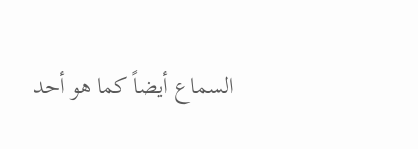السماع أيضاً كما هو أحد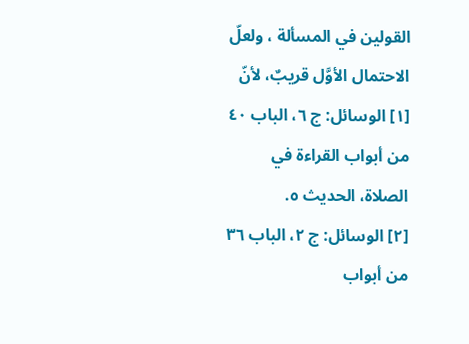القولين في المسألة ، ولعلّ الاحتمال الأوَّل قريبٌ، لأنّ
[١] الوسائل: ج ٦، الباب ٤٠ من أبواب القراءة في الصلاة، الحديث ٥.
[٢] الوسائل: ج ٢، الباب ٣٦ من أبواب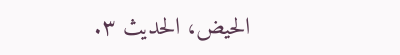الحيض، الحديث ٣.